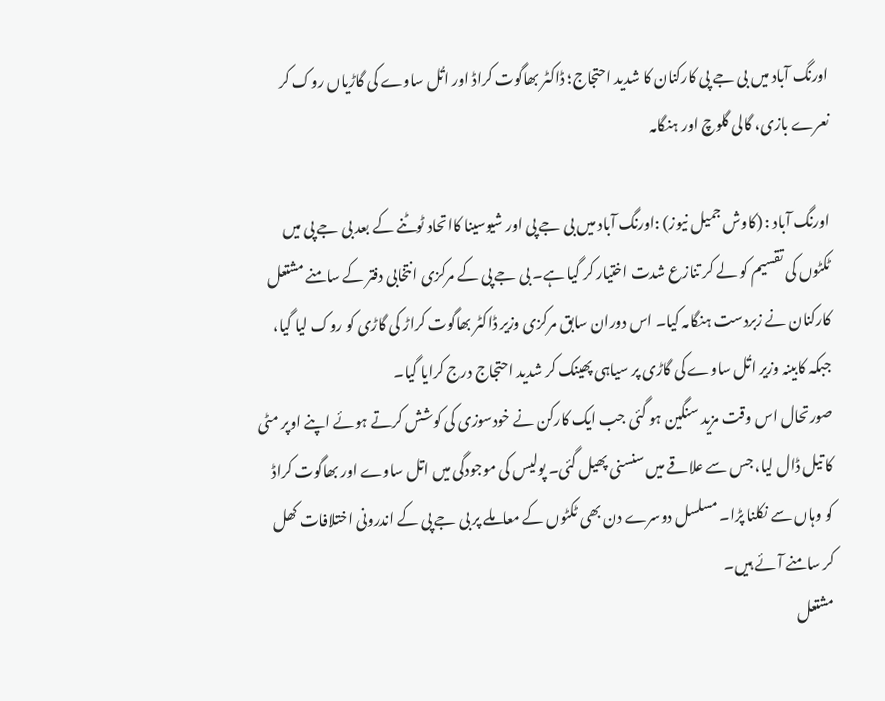اورنگ آباد میں بی جے پی کارکنان کا شدید احتجاج؛ ڈاکٹر بھاگوت کراڈ اور اتُل ساوے کی گاڑیاں روک کر نعرے بازی، گالی گلوچ اور ہنگامہ

اورنگ آباد : (کاوش جمیل نیوز) :اورنگ آباد میں بی جے پی اور شیوسینا کااتحاد ٹوٹنے کے بعد بی جے پی میں ٹکٹوں کی تقسیم کو لے کر تنازع شدت اختیار کر گیا ہے۔ بی جے پی کے مرکزی انتخابی دفتر کے سامنے مشتعل کارکنان نے زبردست ہنگامہ کیا۔ اس دوران سابق مرکزی وزیر ڈاکٹر بھاگوت کراڑ کی گاڑی کو روک لیا گیا، جبکہ کابینہ وزیر اتُل ساوے کی گاڑی پر سیاہی پھینک کر شدید احتجاج درج کرایا گیا۔
صورتحال اس وقت مزید سنگین ہو گئی جب ایک کارکن نے خودسوزی کی کوشش کرتے ہوئے اپنے اوپر مٹی کا تیل ڈال لیا، جس سے علاقے میں سنسنی پھیل گئی۔ پولیس کی موجودگی میں اتل ساوے اور بھاگوت کراڈ کو وہاں سے نکلنا پڑا۔ مسلسل دوسرے دن بھی ٹکٹوں کے معاملے پر بی جے پی کے اندرونی اختلافات کھل کر سامنے آئے ہیں۔
مشتعل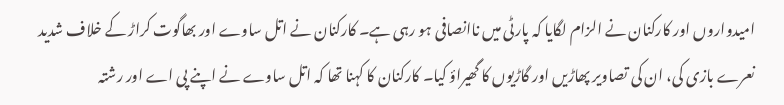امیدواروں اور کارکنان نے الزام لگایا کہ پارٹی میں ناانصافی ہو رہی ہے۔ کارکنان نے اتل ساوے اور بھاگوت کراڑ کے خلاف شدید نعرے بازی کی، ان کی تصاویر پھاڑیں اور گاڑیوں کا گھیراؤ کیا۔ کارکنان کا کہنا تھا کہ اتل ساوے نے اپنے پی اے اور رشتہ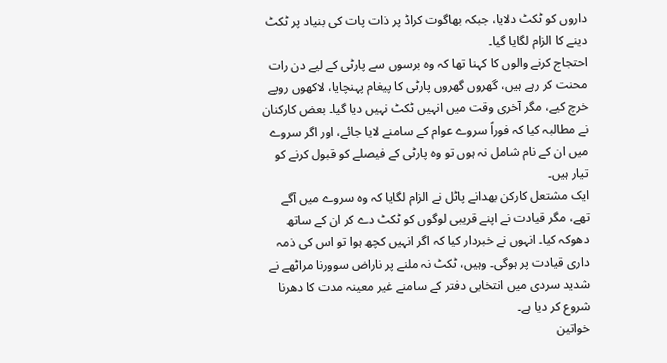داروں کو ٹکٹ دلایا، جبکہ بھاگوت کراڈ پر ذات پات کی بنیاد پر ٹکٹ دینے کا الزام لگایا گیا۔
احتجاج کرنے والوں کا کہنا تھا کہ وہ برسوں سے پارٹی کے لیے دن رات محنت کر رہے ہیں، گھروں گھروں پارٹی کا پیغام پہنچایا، لاکھوں روپے خرچ کیے، مگر آخری وقت میں انہیں ٹکٹ نہیں دیا گیا۔ بعض کارکنان نے مطالبہ کیا کہ فوراً سروے عوام کے سامنے لایا جائے، اور اگر سروے میں ان کے نام شامل نہ ہوں تو وہ پارٹی کے فیصلے کو قبول کرنے کو تیار ہیں۔
ایک مشتعل کارکن بھدانے پاٹل نے الزام لگایا کہ وہ سروے میں آگے تھے، مگر قیادت نے اپنے قریبی لوگوں کو ٹکٹ دے کر ان کے ساتھ دھوکہ کیا۔ انہوں نے خبردار کیا کہ اگر انہیں کچھ ہوا تو اس کی ذمہ داری قیادت پر ہوگی۔ وہیں، ٹکٹ نہ ملنے پر ناراض سوورنا مراٹھے نے شدید سردی میں انتخابی دفتر کے سامنے غیر معینہ مدت کا دھرنا شروع کر دیا ہے۔
خواتین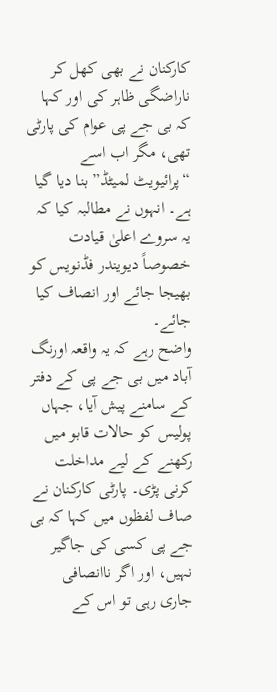کارکنان نے بھی کھل کر ناراضگی ظاہر کی اور کہا کہ بی جے پی عوام کی پارٹی تھی، مگر اب اسے “پرائیویٹ لمیٹڈ” بنا دیا گیا ہے۔ انہوں نے مطالبہ کیا کہ یہ سروے اعلیٰ قیادت خصوصاً دیویندر فڈنویس کو بھیجا جائے اور انصاف کیا جائے۔
واضح رہے کہ یہ واقعہ اورنگ آباد میں بی جے پی کے دفتر کے سامنے پیش آیا، جہاں پولیس کو حالات قابو میں رکھنے کے لیے مداخلت کرنی پڑی۔ پارٹی کارکنان نے صاف لفظوں میں کہا کہ بی جے پی کسی کی جاگیر نہیں، اور اگر ناانصافی جاری رہی تو اس کے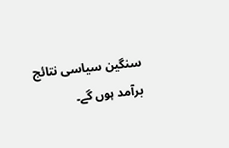سنگین سیاسی نتائج برآمد ہوں گے۔